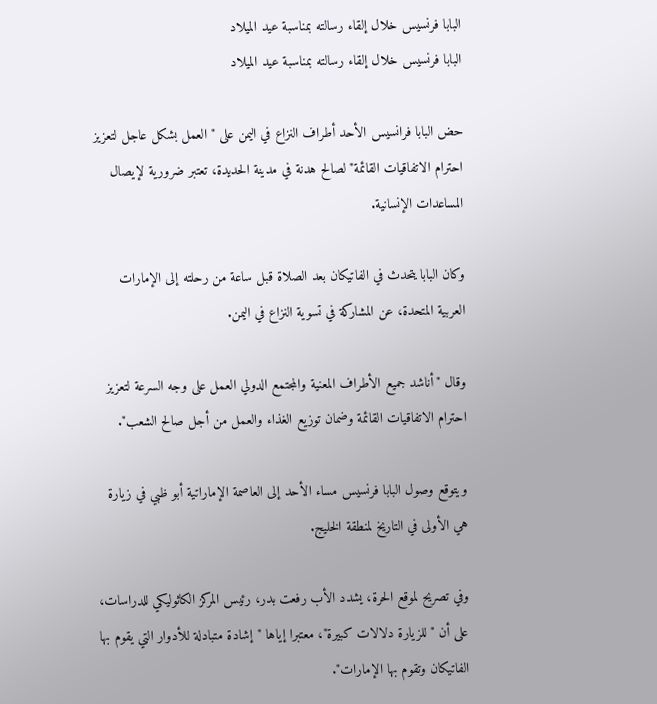البابا فرنسيس خلال إلقاء رسالته بمناسبة عيد الميلاد
البابا فرنسيس خلال إلقاء رسالته بمناسبة عيد الميلاد

حض البابا فرانسيس الأحد أطراف النزاع في اليمن على "العمل بشكل عاجل لتعزيز احترام الاتفاقيات القائمة" لصالح هدنة في مدينة الحديدة، تعتبر ضرورية لإيصال المساعدات الإنسانية.

وكان البابا يتحدث في الفاتيكان بعد الصلاة قبل ساعة من رحلته إلى الإمارات العربية المتحدة، عن المشاركة في تسوية النزاع في اليمن.

وقال "أناشد جميع الأطراف المعنية والمجتمع الدولي العمل على وجه السرعة لتعزيز احترام الاتفاقيات القائمة وضمان توزيع الغذاء والعمل من أجل صالح الشعب".

ويتوقع وصول البابا فرنسيس مساء الأحد إلى العاصمة الإماراتية أبو ظبي في زيارة هي الأولى في التاريخ لمنطقة الخليج.

وفي تصريح لموقع الحرة، يشدد الأب رفعت بدر، رئيس المركز الكاثوليكي للدراسات، على أن "للزيارة دلالات كبيرة"، معتبرا إياها "إشادة متبادلة للأدوار التي يقوم بها الفاتيكان وتقوم بها الإمارات".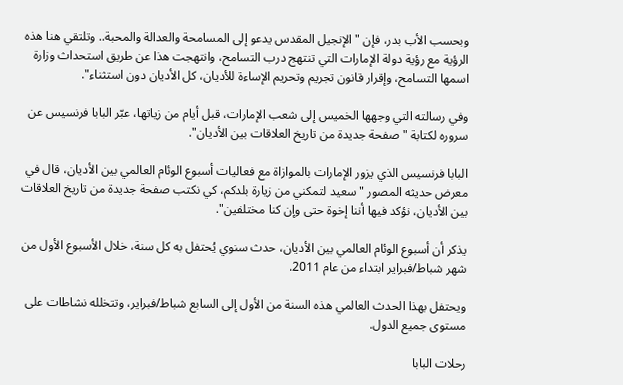وبحسب الأب بدر، فإن "الإنجيل المقدس يدعو إلى المسامحة والعدالة والمحبة.. وتلتقي هنا هذه الرؤية مع رؤية دولة الإمارات التي تنتهج درب التسامح، وانتهجت هذا عن طريق استحداث وزارة اسمها التسامح، وإقرار قانون تجريم وتحريم الإساءة للأديان، كل الأديان دون استثناء".

وفي رسالته التي وجهها الخميس إلى شعب الإمارات، قبل أيام من زياتها، عبّر البابا فرنسيس عن سروره لكتابة "صفحة جديدة من تاريخ العلاقات بين الأديان".

البابا فرنسيس الذي يزور الإمارات بالموازاة مع فعاليات أسبوع الوئام العالمي بين الأديان، قال في معرض حديثه المصور "سعيد لتمكني من زيارة بلدكم، كي نكتب صفحة جديدة من تاريخ العلاقات بين الأديان، نؤكد فيها أننا إخوة حتى وإن كنا مختلفين".

يذكر أن أسبوع الوئام العالمي بين الأديان، حدث سنوي يُحتفل به كل سنة، خلال الأسبوع الأول من شهر شباط/فبراير ابتداء من عام 2011.

ويحتفل بهذا الحدث العالمي هذه السنة من الأول إلى السابع شباط/فبراير، وتتخلله نشاطات على مستوى جميع الدول.

رحلات البابا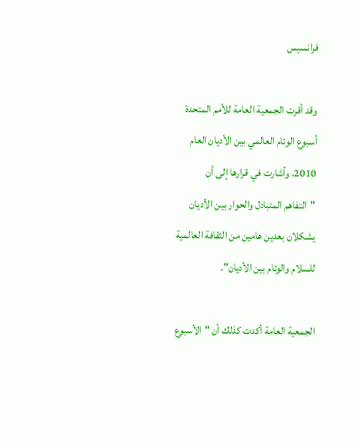فرانسيس

وقد أقرت الجمعية العامة للأمم المتحدة أسبوع الوئام العالمي بين الأديان العام 2010، وأشارت في قرارها إلى أن "التفاهم المتبادل والحوار بين الأديان يشكلان بعدين هامين من الثقافة العالمية للسلام والوئام بين الأديان".

الجمعية العامة أكدت كذلك أن "الأسبوع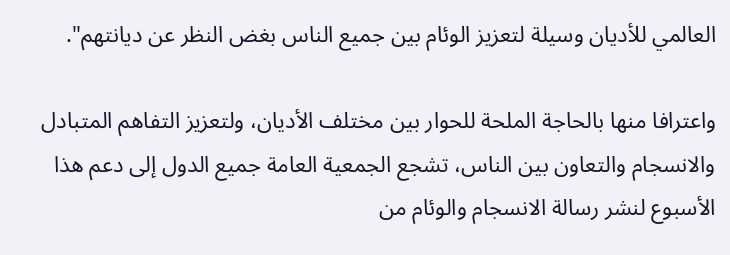العالمي للأديان وسيلة لتعزيز الوئام بين جميع الناس بغض النظر عن ديانتهم".

واعترافا منها بالحاجة الملحة للحوار بين مختلف الأديان، ولتعزيز التفاهم المتبادل والانسجام والتعاون بين الناس، تشجع الجمعية العامة جميع الدول إلى دعم هذا الأسبوع لنشر رسالة الانسجام والوئام من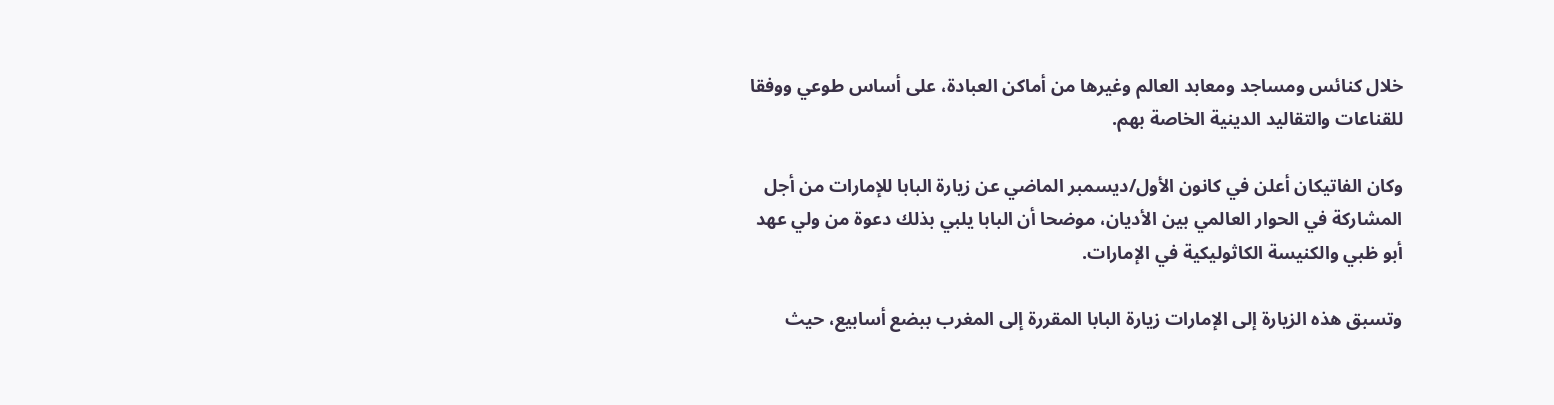خلال كنائس ومساجد ومعابد العالم وغيرها من أماكن العبادة، على أساس طوعي ووفقا للقناعات والتقاليد الدينية الخاصة بهم.

وكان الفاتيكان أعلن في كانون الأول/ديسمبر الماضي عن زيارة البابا للإمارات من أجل المشاركة في الحوار العالمي بين الأديان، موضحا أن البابا يلبي بذلك دعوة من ولي عهد أبو ظبي والكنيسة الكاثوليكية في الإمارات.

وتسبق هذه الزيارة إلى الإمارات زيارة البابا المقررة إلى المغرب ببضع أسابيع، حيث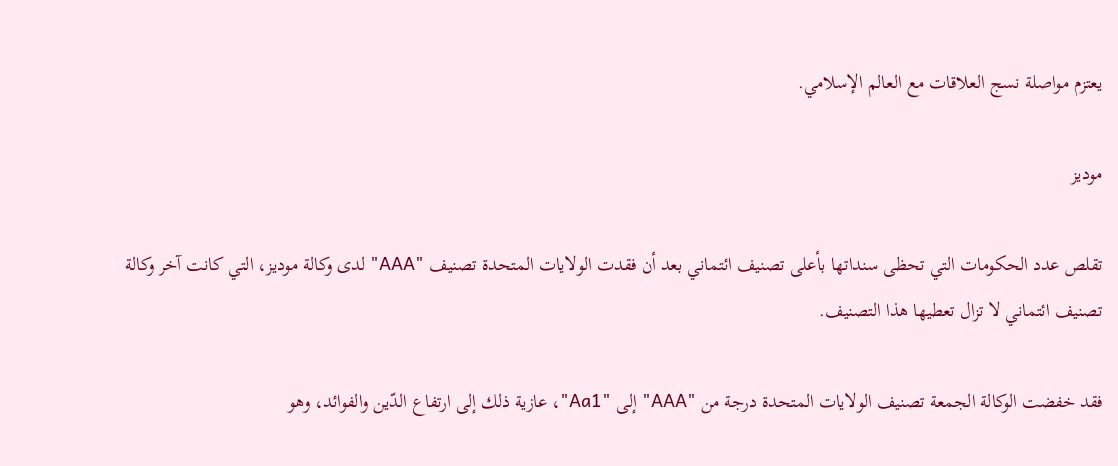يعتزم مواصلة نسج العلاقات مع العالم الإسلامي.

موديز

تقلص عدد الحكومات التي تحظى سنداتها بأعلى تصنيف ائتماني بعد أن فقدت الولايات المتحدة تصنيف "AAA" لدى وكالة موديز، التي كانت آخر وكالة تصنيف ائتماني لا تزال تعطيها هذا التصنيف.

فقد خفضت الوكالة الجمعة تصنيف الولايات المتحدة درجة من "AAA" إلى "Aa1"، عازية ذلك إلى ارتفاع الدّين والفوائد، وهو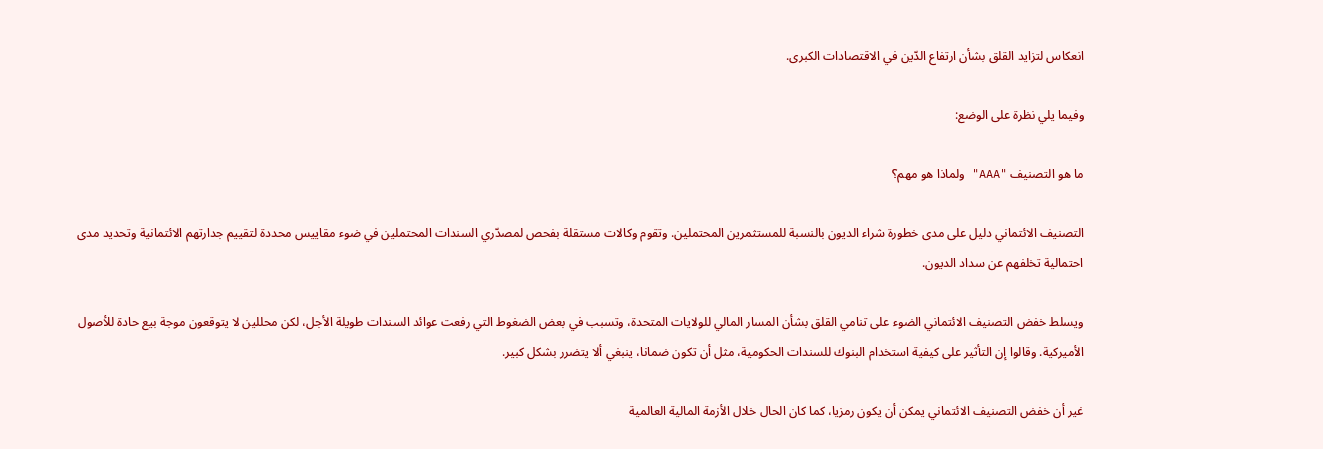انعكاس لتزايد القلق بشأن ارتفاع الدّين في الاقتصادات الكبرى.

وفيما يلي نظرة على الوضع:

ما هو التصنيف "AAA" ولماذا هو مهم؟

التصنيف الائتماني دليل على مدى خطورة شراء الديون بالنسبة للمستثمرين المحتملين. وتقوم وكالات مستقلة بفحص لمصدّري السندات المحتملين في ضوء مقاييس محددة لتقييم جدارتهم الائتمانية وتحديد مدى احتمالية تخلفهم عن سداد الديون.

ويسلط خفض التصنيف الائتماني الضوء على تنامي القلق بشأن المسار المالي للولايات المتحدة، وتسبب في بعض الضغوط التي رفعت عوائد السندات طويلة الأجل، لكن محللين لا يتوقعون موجة بيع حادة للأصول الأميركية. وقالوا إن التأثير على كيفية استخدام البنوك للسندات الحكومية، مثل أن تكون ضمانا، ينبغي ألا يتضرر بشكل كبير.

غير أن خفض التصنيف الائتماني يمكن أن يكون رمزيا، كما كان الحال خلال الأزمة المالية العالمية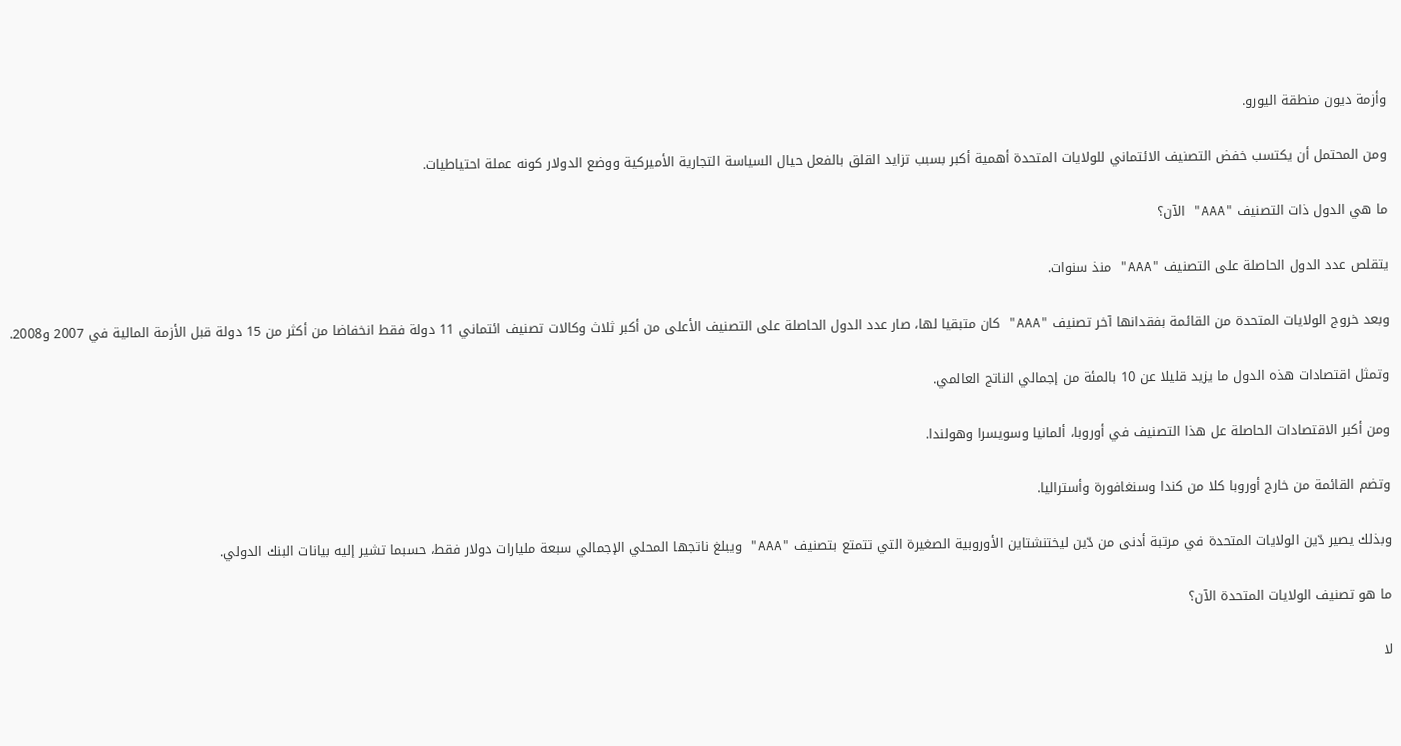وأزمة ديون منطقة اليورو.

ومن المحتمل أن يكتسب خفض التصنيف الائتماني للولايات المتحدة أهمية أكبر بسبب تزايد القلق بالفعل حيال السياسة التجارية الأميركية ووضع الدولار كونه عملة احتياطيات.

ما هي الدول ذات التصنيف "AAA" الآن؟

يتقلص عدد الدول الحاصلة على التصنيف "AAA" منذ سنوات.

وبعد خروج الولايات المتحدة من القائمة بفقدانها آخر تصنيف "AAA" كان متبقيا لها، صار عدد الدول الحاصلة على التصنيف الأعلى من أكبر ثلاث وكالات تصنيف ائتماني 11 دولة فقط انخفاضا من أكثر من 15 دولة قبل الأزمة المالية في 2007 و2008.

وتمثل اقتصادات هذه الدول ما يزيد قليلا عن 10 بالمئة من إجمالي الناتج العالمي.

ومن أكبر الاقتصادات الحاصلة عل هذا التصنيف في أوروبا، ألمانيا وسويسرا وهولندا.

وتضم القائمة من خارج أوروبا كلا من كندا وسنغافورة وأستراليا.

وبذلك يصير دّين الولايات المتحدة في مرتبة أدنى من دّين ليختنشتاين الأوروبية الصغيرة التي تتمتع بتصنيف "AAA" ويبلغ ناتجها المحلي الإجمالي سبعة مليارات دولار فقط، حسبما تشير إليه بيانات البنك الدولي.

ما هو تصنيف الولايات المتحدة الآن؟

لا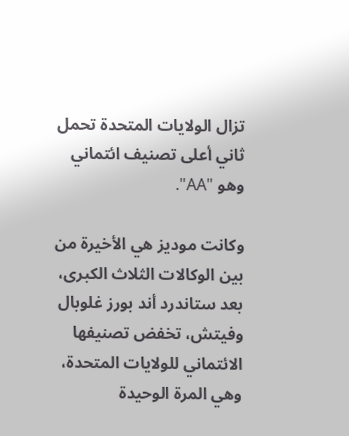تزال الولايات المتحدة تحمل ثاني أعلى تصنيف ائتماني وهو "AA".

وكانت موديز هي الأخيرة من بين الوكالات الثلاث الكبرى، بعد ستاندرد أند بورز غلوبال وفيتش، تخفض تصنيفها الائتماني للولايات المتحدة، وهي المرة الوحيدة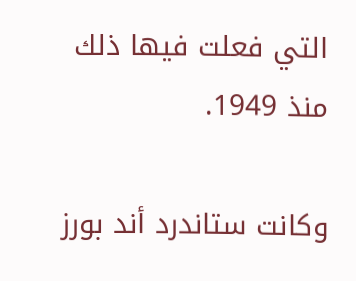التي فعلت فيها ذلك منذ 1949.

وكانت ستاندرد أند بورز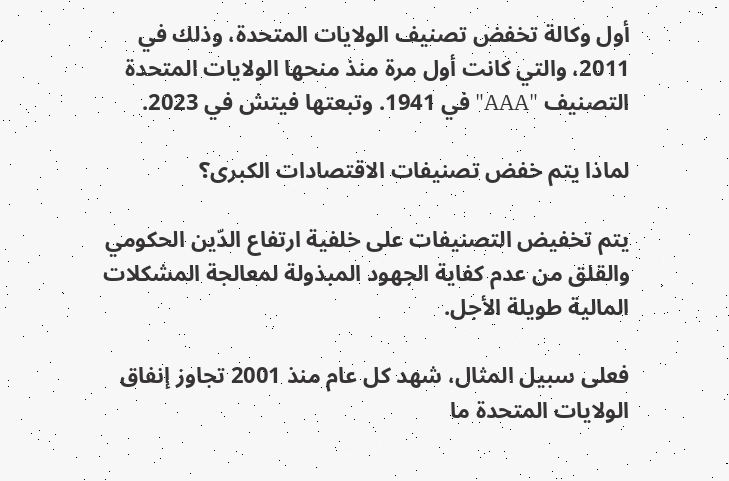أول وكالة تخفض تصنيف الولايات المتحدة، وذلك في 2011، والتي كانت أول مرة منذ منحها الولايات المتحدة التصنيف "AAA" في 1941. وتبعتها فيتش في 2023.

لماذا يتم خفض تصنيفات الاقتصادات الكبرى؟

يتم تخفيض التصنيفات على خلفية ارتفاع الدّين الحكومي والقلق من عدم كفاية الجهود المبذولة لمعالجة المشكلات المالية طويلة الأجل.

فعلى سبيل المثال، شهد كل عام منذ 2001 تجاوز إنفاق الولايات المتحدة ما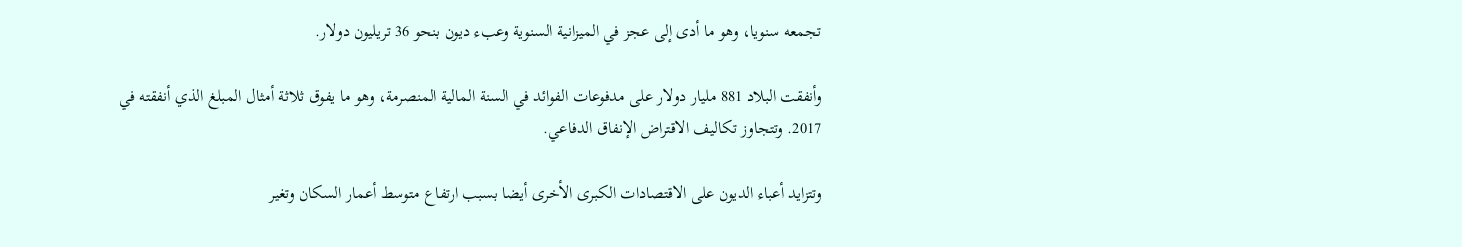تجمعه سنويا، وهو ما أدى إلى عجز في الميزانية السنوية وعبء ديون بنحو 36 تريليون دولار.

وأنفقت البلاد 881 مليار دولار على مدفوعات الفوائد في السنة المالية المنصرمة، وهو ما يفوق ثلاثة أمثال المبلغ الذي أنفقته في 2017. وتتجاوز تكاليف الاقتراض الإنفاق الدفاعي.

وتتزايد أعباء الديون على الاقتصادات الكبرى الأخرى أيضا بسبب ارتفاع متوسط أعمار السكان وتغير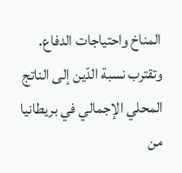المناخ واحتياجات الدفاع. وتقترب نسبة الدّين إلى الناتج المحلي الإجمالي في بريطانيا من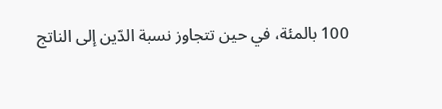100 بالمئة، في حين تتجاوز نسبة الدّين إلى الناتج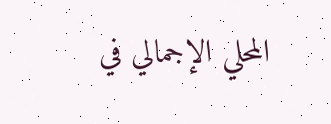المحلي الإجمالي في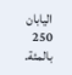اليابان 250 بالمئة.